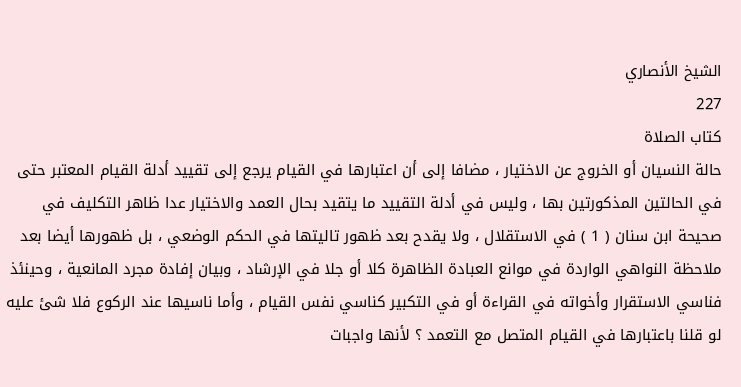الشيخ الأنصاري
227
كتاب الصلاة
حالة النسيان أو الخروج عن الاختيار ، مضافا إلى أن اعتبارها في القيام يرجع إلى تقييد أدلة القيام المعتبر حتى في الحالتين المذكورتين بها ، وليس في أدلة التقييد ما يتقيد بحال العمد والاختيار عدا ظاهر التكليف في صحيحة ابن سنان ( 1 ) في الاستقلال ، ولا يقدح بعد ظهور تاليتها في الحكم الوضعي ، بل ظهورها أيضا بعد ملاحظة النواهي الواردة في موانع العبادة الظاهرة كلا أو جلا في الإرشاد ، وبيان إفادة مجرد المانعية ، وحينئذ فناسي الاستقرار وأخواته في القراءة أو في التكبير كناسي نفس القيام ، وأما ناسيها عند الركوع فلا شئ عليه لو قلنا باعتبارها في القيام المتصل مع التعمد ؟ لأنها واجبات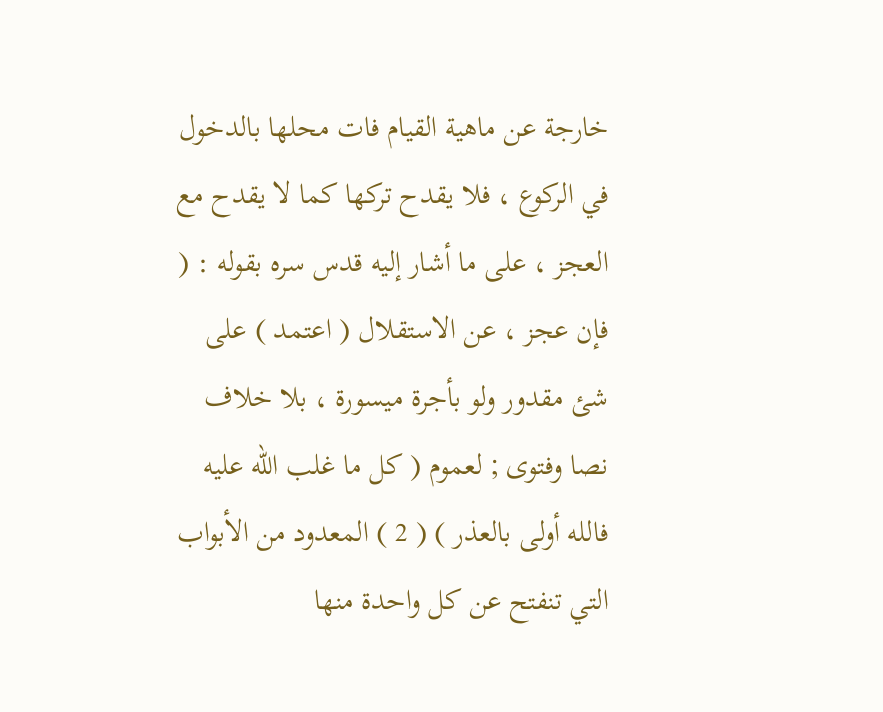خارجة عن ماهية القيام فات محلها بالدخول في الركوع ، فلا يقدح تركها كما لا يقدح مع العجز ، على ما أشار إليه قدس سره بقوله : ( فإن عجز ، عن الاستقلال ( اعتمد ) على شئ مقدور ولو بأجرة ميسورة ، بلا خلاف نصا وفتوى ; لعموم ( كل ما غلب الله عليه فالله أولى بالعذر ) ( 2 ) المعدود من الأبواب التي تنفتح عن كل واحدة منها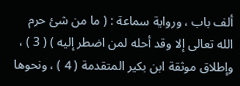ألف باب ، ورواية سماعة : ( ما من شئ حرم الله تعالى إلا وقد أحله لمن اضطر إليه ) ( 3 ) ، وإطلاق موثقة ابن بكير المتقدمة ( 4 ) ، ونحوها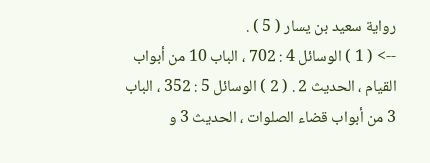رواية سعيد بن يسار ( 5 ) .
--> ( 1 ) الوسائل 4 : 702 ، الباب 10 من أبواب القيام ، الحديث 2 . ( 2 ) الوسائل 5 : 352 ، الباب 3 من أبواب قضاء الصلوات ، الحديث 3 و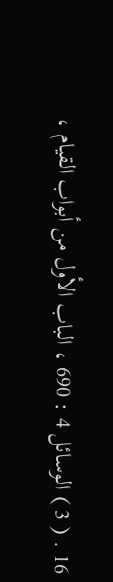16 . ( 3 ) الوسائل 4 : 690 ، الباب الأول من أبواب القيام ،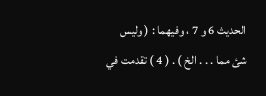الحديث 6 و 7 ، وفيهما : ( وليس شئ مما . . . الخ ) . ( 4 ) تقدمت في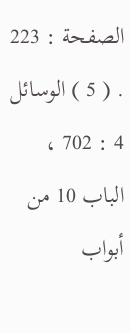الصفحة : 223 . ( 5 ) الوسائل 4 : 702 ، الباب 10 من أبواب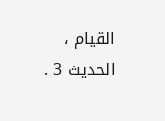القيام ، الحديث 3 .